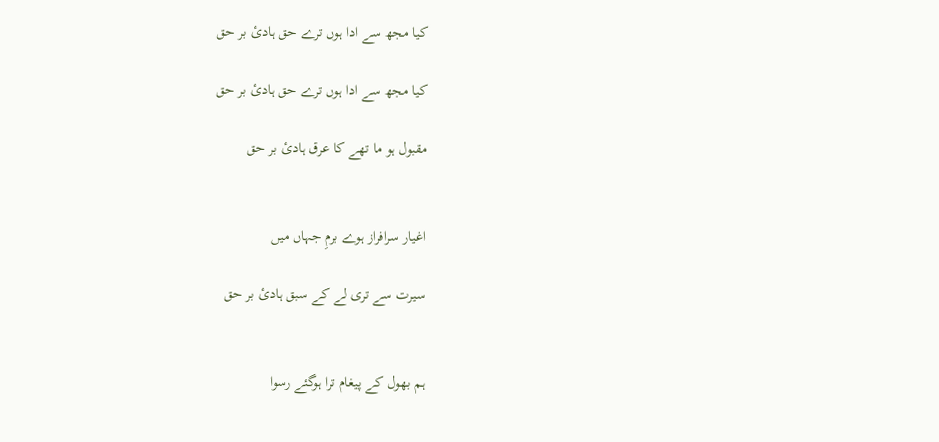کیا مجھ سے ادا ہوں ترے حق ہادئ بر حق

کیا مجھ سے ادا ہوں ترے حق ہادئ بر حق

مقبول ہو ما تھے کا عرق ہادئ بر حق


اغیار سرافراز ہوے برمِ جہاں میں

سیرت سے تری لے کے سبق ہادئ بر حق


ہم بھول کے پیغام ترا ہوگئے رسوا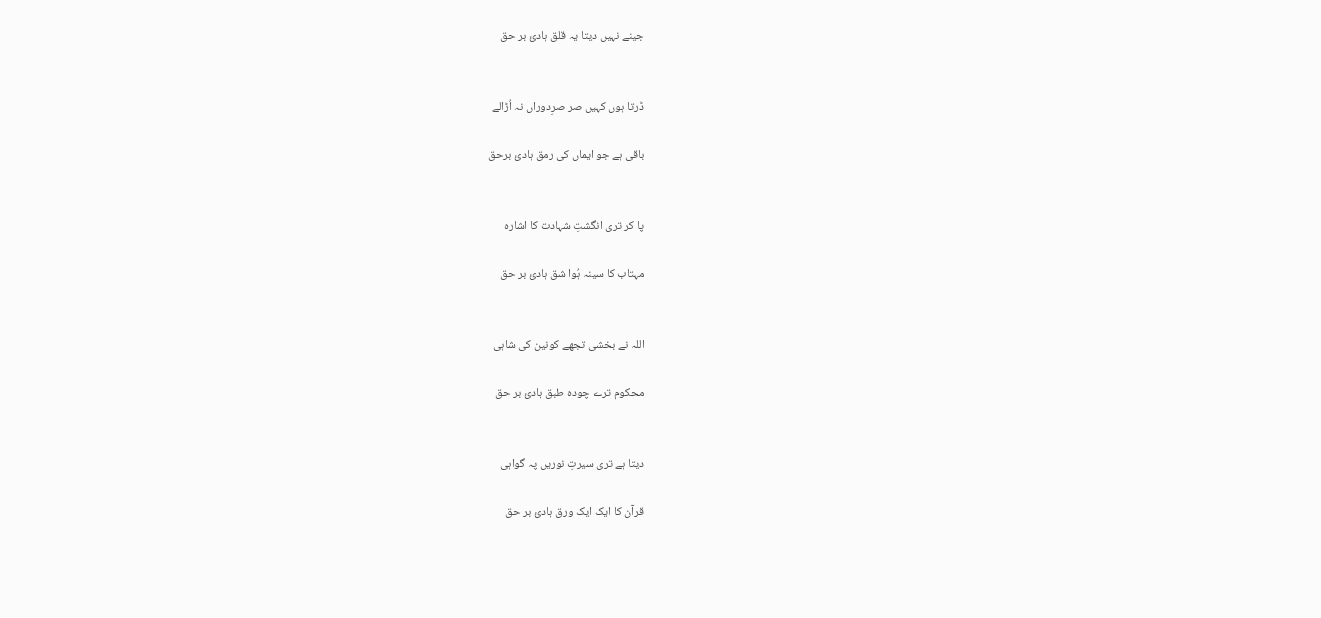جینے نہیں دیتا یہ قلق ہادئ بر حق


ڈرتا ہوں کہیں صر صرِدوراں نہ اُڑالے

باقی ہے جو ایماں کی رمق ہادئ برحق


پا کر تری انگشتِ شہادت کا اشارہ

مہتاب کا سینہ ہُوا شق ہادئ بر حق


اللہ نے بخشی تجھے کونین کی شاہی

محکوم ترے چودہ طبق ہادئ بر حق


دیتا ہے تری سیرتِ نوریں پہ گواہی

قرآن کا ایک ایک ورق ہادئ بر حق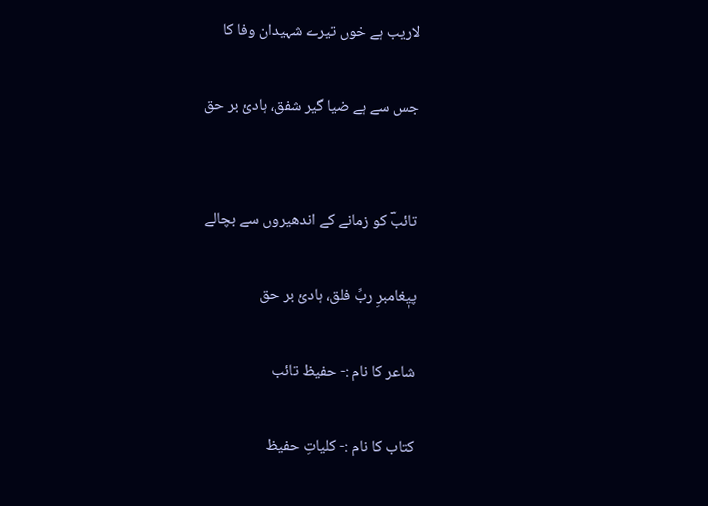لاریب ہے خوں تیرے شہیدان وفا کا

جس سے ہے ضیا گیر شفق، ہادئ بر حق


تائبؔ کو زمانے کے اندھیروں سے بچالے

پیٖغامبرِ ربِّ فلق، ہادئ بر حق

شاعر کا نام :- حفیظ تائب

کتاب کا نام :- کلیاتِ حفیظ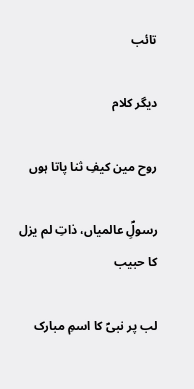تائب

دیگر کلام

روح مین کیفِ ثنا پاتا ہوں

رسولِؐ عالمیاں، ذاتِ لم یزل کا حبیب

لب پر نبیؐ کا اسمِ مبارک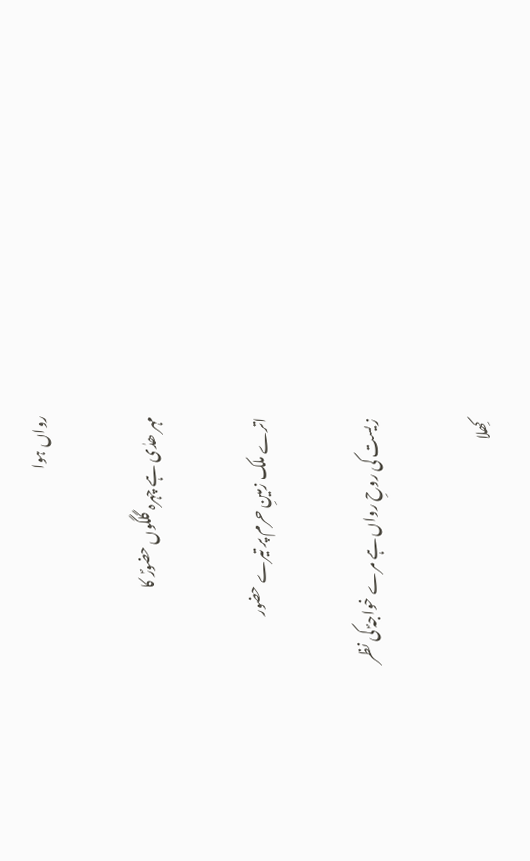رواں ہوا

مہر ھدٰی ہے چہرہ گلگوں حضورؐ کا

اترے ملک زمینِ حرم پر تیرے حضور

زیست کی روحِ رواں ہے مرے خواجہؐ کی نظر

کِھلا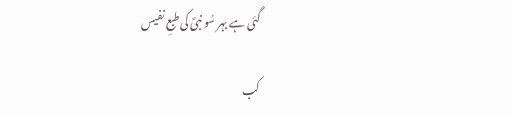گئی ہے بہر سُو نبیؐ کی طبعِ نفیس

کب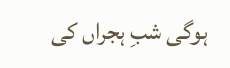ہوگی شبِ ہجراں کی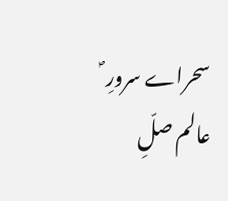سحراے سرورِ ؐ عالم صلِّ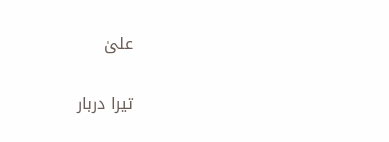علیٰ

تیرا دربار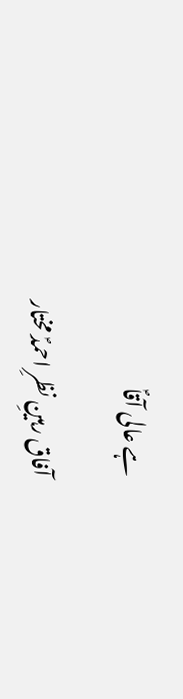ہے عالی آقاؐ

آفاق رہینِ نظرِ احمدؐ مختار